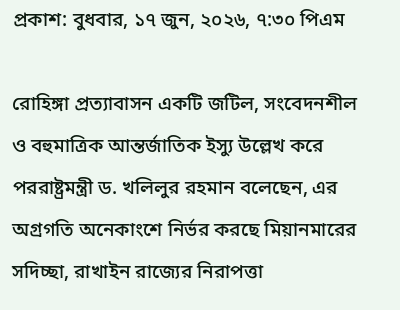প্রকাশ: বুধবার, ১৭ জুন, ২০২৬, ৭:৩০ পিএম

রোহিঙ্গা প্রত্যাবাসন একটি জটিল, সংবেদনশীল ও বহুমাত্রিক আন্তর্জাতিক ইস্যু উল্লেখ করে পররাষ্ট্রমন্ত্রী ড. খলিলুর রহমান বলেছেন, এর অগ্রগতি অনেকাংশে নির্ভর করছে মিয়ানমারের সদিচ্ছা, রাখাইন রাজ্যের নিরাপত্তা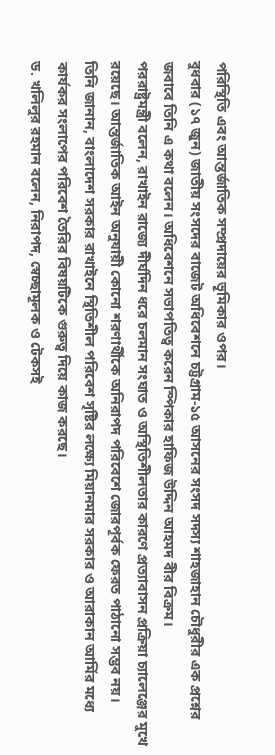পরিস্থিতি এবং আন্তর্জাতিক সম্প্রদায়ের ভূমিকার ওপর।
বুধবার (১৭ জুন) জাতীয় সংসদের বাজেট অধিবেশনে চট্টগ্রাম-১৫ আসনের সংসদ সদস্য শাহজাহান চৌধুরীর এক প্রশ্নের জবাবে তিনি এ কথা বলেন। অধিবেশনে সভাপতিত্ব করেন স্পিকার হাফিজ উদ্দিন আহমদ বীর বিক্রম।
পররাষ্ট্রমন্ত্রী বলেন, রাখাইন রাজ্যে দীর্ঘদিন ধরে চলমান সংঘাত ও অস্থিতিশীলতার কারণে প্রত্যাবাসন প্রক্রিয়া চ্যালেঞ্জের মুখে রয়েছে। আন্তর্জাতিক আইন অনুযায়ী কোনো শরণার্থীকে অনিরাপদ পরিবেশে জোরপূর্বক ফেরত পাঠানো সম্ভব নয়।
তিনি জানান, বাংলাদেশ সরকার রাখাইনে স্থিতিশীল পরিবেশ সৃষ্টির লক্ষ্যে মিয়ানমার সরকার ও আরাকান আর্মির মধ্যে কার্যকর সংলাপের পরিবেশ তৈরির বিষয়টিকে গুরুত্ব দিয়ে কাজ করছে।
ড. খলিলুর রহমান বলেন, নিরাপদ, স্বেচ্ছামূলক ও টেকসই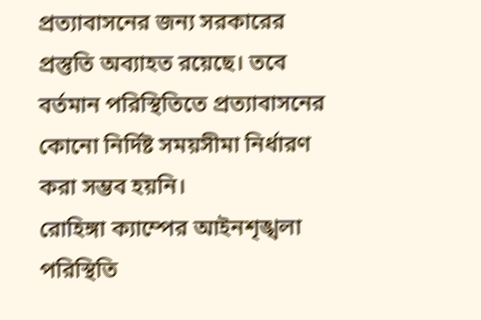প্রত্যাবাসনের জন্য সরকারের প্রস্তুতি অব্যাহত রয়েছে। তবে বর্তমান পরিস্থিতিতে প্রত্যাবাসনের কোনো নির্দিষ্ট সময়সীমা নির্ধারণ করা সম্ভব হয়নি।
রোহিঙ্গা ক্যাম্পের আইনশৃঙ্খলা পরিস্থিতি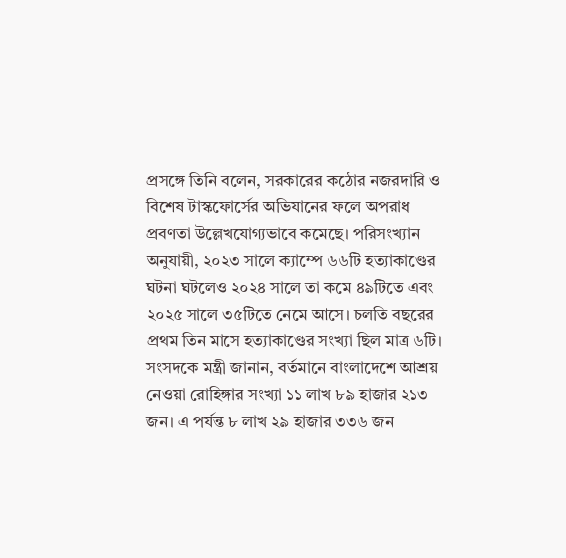প্রসঙ্গে তিনি বলেন, সরকারের কঠোর নজরদারি ও বিশেষ টাস্কফোর্সের অভিযানের ফলে অপরাধ প্রবণতা উল্লেখযোগ্যভাবে কমেছে। পরিসংখ্যান অনুযায়ী, ২০২৩ সালে ক্যাম্পে ৬৬টি হত্যাকাণ্ডের ঘটনা ঘটলেও ২০২৪ সালে তা কমে ৪৯টিতে এবং ২০২৫ সালে ৩৫টিতে নেমে আসে। চলতি বছরের প্রথম তিন মাসে হত্যাকাণ্ডের সংখ্যা ছিল মাত্র ৬টি।
সংসদকে মন্ত্রী জানান, বর্তমানে বাংলাদেশে আশ্রয় নেওয়া রোহিঙ্গার সংখ্যা ১১ লাখ ৮৯ হাজার ২১৩ জন। এ পর্যন্ত ৮ লাখ ২৯ হাজার ৩৩৬ জন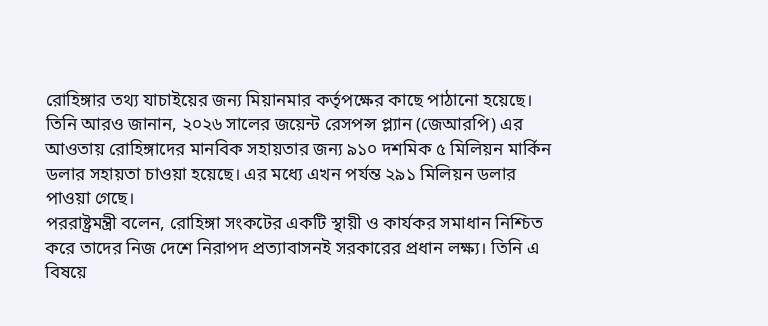রোহিঙ্গার তথ্য যাচাইয়ের জন্য মিয়ানমার কর্তৃপক্ষের কাছে পাঠানো হয়েছে।
তিনি আরও জানান, ২০২৬ সালের জয়েন্ট রেসপন্স প্ল্যান (জেআরপি) এর আওতায় রোহিঙ্গাদের মানবিক সহায়তার জন্য ৯১০ দশমিক ৫ মিলিয়ন মার্কিন ডলার সহায়তা চাওয়া হয়েছে। এর মধ্যে এখন পর্যন্ত ২৯১ মিলিয়ন ডলার পাওয়া গেছে।
পররাষ্ট্রমন্ত্রী বলেন, রোহিঙ্গা সংকটের একটি স্থায়ী ও কার্যকর সমাধান নিশ্চিত করে তাদের নিজ দেশে নিরাপদ প্রত্যাবাসনই সরকারের প্রধান লক্ষ্য। তিনি এ বিষয়ে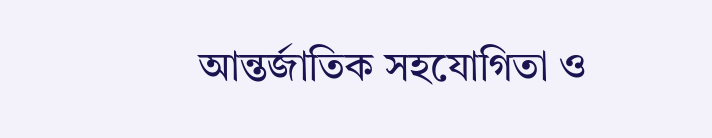আন্তর্জাতিক সহযোগিতা ও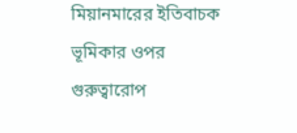মিয়ানমারের ইতিবাচক ভূমিকার ওপর গুরুত্বারোপ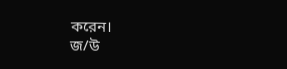করেন।
জ/উ